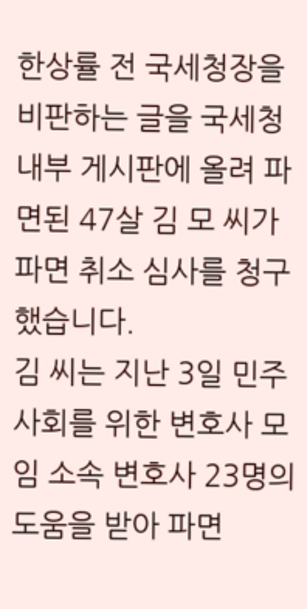한상률 전 국세청장을 비판하는 글을 국세청 내부 게시판에 올려 파면된 47살 김 모 씨가 파면 취소 심사를 청구했습니다.
김 씨는 지난 3일 민주사회를 위한 변호사 모임 소속 변호사 23명의 도움을 받아 파면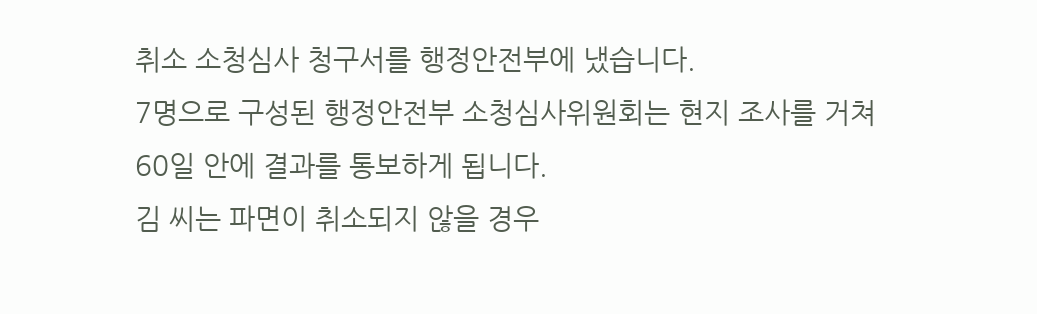취소 소청심사 청구서를 행정안전부에 냈습니다.
7명으로 구성된 행정안전부 소청심사위원회는 현지 조사를 거쳐 60일 안에 결과를 통보하게 됩니다.
김 씨는 파면이 취소되지 않을 경우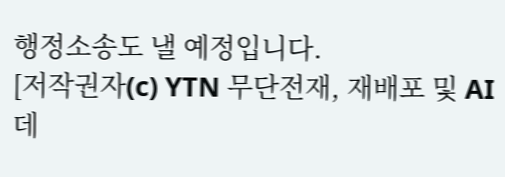행정소송도 낼 예정입니다.
[저작권자(c) YTN 무단전재, 재배포 및 AI 데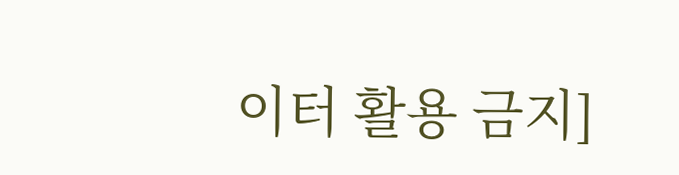이터 활용 금지]